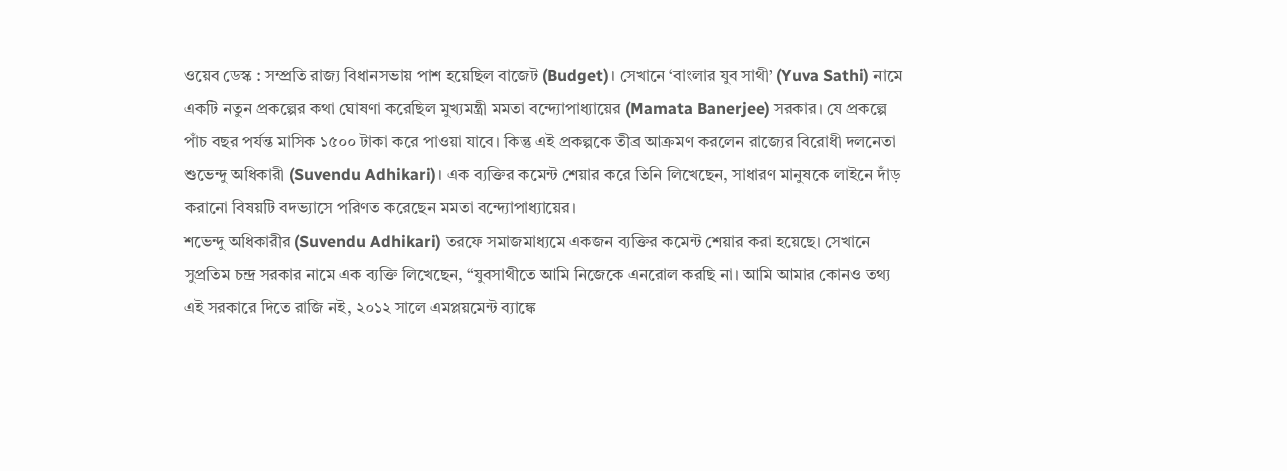ওয়েব ডেস্ক : সম্প্রতি রাজ্য বিধানসভায় পাশ হয়েছিল বাজেট (Budget)। সেখানে ‘বাংলার যুব সাথী’ (Yuva Sathi) নামে একটি নতুন প্রকল্পের কথা ঘোষণা করেছিল মুখ্যমন্ত্রী মমতা বন্দ্যোপাধ্যায়ের (Mamata Banerjee) সরকার। যে প্রকল্পে পাঁচ বছর পর্যন্ত মাসিক ১৫০০ টাকা করে পাওয়া যাবে। কিন্তু এই প্রকল্পকে তীব্র আক্রমণ করলেন রাজ্যের বিরোধী দলনেতা শুভেন্দু অধিকারী (Suvendu Adhikari)। এক ব্যক্তির কমেন্ট শেয়ার করে তিনি লিখেছেন, সাধারণ মানুষকে লাইনে দাঁড় করানো বিষয়টি বদভ্যাসে পরিণত করেছেন মমতা বন্দ্যোপাধ্যায়ের।
শভেন্দু অধিকারীর (Suvendu Adhikari) তরফে সমাজমাধ্যমে একজন ব্যক্তির কমেন্ট শেয়ার করা হয়েছে। সেখানে সুপ্রতিম চন্দ্র সরকার নামে এক ব্যক্তি লিখেছেন, “যুবসাথীতে আমি নিজেকে এনরোল করছি না। আমি আমার কোনও তথ্য এই সরকারে দিতে রাজি নই, ২০১২ সালে এমপ্লয়মেন্ট ব্যাঙ্কে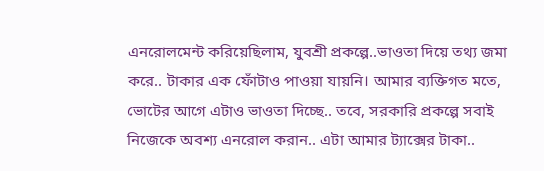এনরোলমেন্ট করিয়েছিলাম, যুবশ্রী প্রকল্পে..ভাওতা দিয়ে তথ্য জমা করে.. টাকার এক ফোঁটাও পাওয়া যায়নি। আমার ব্যক্তিগত মতে, ভোটের আগে এটাও ভাওতা দিচ্ছে.. তবে, সরকারি প্রকল্পে সবাই নিজেকে অবশ্য এনরোল করান.. এটা আমার ট্যাক্সের টাকা..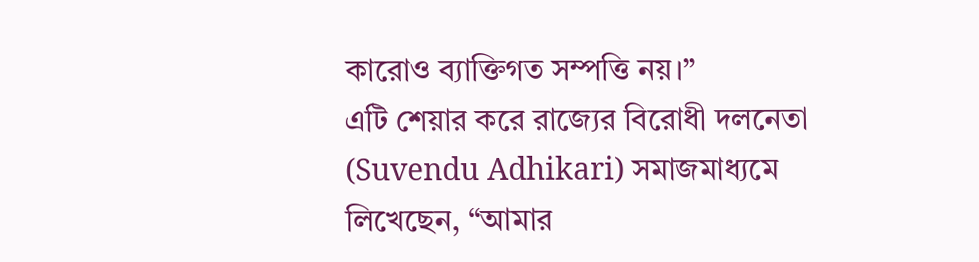কারোও ব্যাক্তিগত সম্পত্তি নয়।”
এটি শেয়ার করে রাজ্যের বিরোধী দলনেতা (Suvendu Adhikari) সমাজমাধ্যমে লিখেছেন, “আমার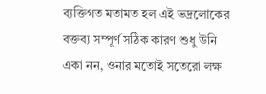ব্যক্তিগত মতামত হল এই ভদ্রলোকের বক্তব্য সম্পূর্ণ সঠিক কারণ শুধু উনি একা নন, ওনার মতোই সতেরো লক্ষ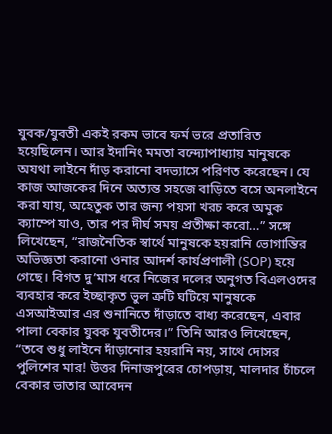যুবক/যুবতী একই রকম ভাবে ফর্ম ভরে প্রতারিত হয়েছিলেন। আর ইদানিং মমতা বন্দ্যোপাধ্যায় মানুষকে অযথা লাইনে দাঁড় করানো বদভ্যাসে পরিণত করেছেন। যে কাজ আজকের দিনে অত্যন্ত সহজে বাড়িতে বসে অনলাইনে করা যায়, অহেতুক তার জন্য পয়সা খরচ করে অমুক ক্যাম্পে যাও, তার পর দীর্ঘ সময় প্রতীক্ষা করো…” সঙ্গে লিখেছেন, “রাজনৈতিক স্বার্থে মানুষকে হয়রানি ভোগান্তির অভিজ্ঞতা করানো ওনার আদর্শ কার্যপ্রণালী (SOP) হয়ে গেছে। বিগত দু’মাস ধরে নিজের দলের অনুগত বিএলওদের ব্যবহার করে ইচ্ছাকৃত ভুল ত্রুটি ঘটিয়ে মানুষকে এসআইআর এর শুনানিতে দাঁড়াতে বাধ্য করেছেন, এবার পালা বেকার যুবক যুবতীদের।” তিনি আরও লিখেছেন, “তবে শুধু লাইনে দাঁড়ানোর হয়রানি নয়, সাথে দোসর পুলিশের মার! উত্তর দিনাজপুরের চোপড়ায়, মালদার চাঁচলে বেকার ভাতার আবেদন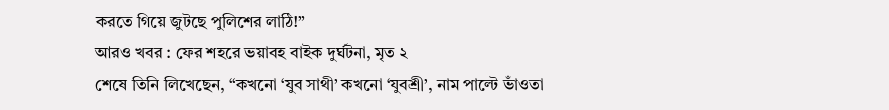করতে গিয়ে জুটছে পুলিশের লাঠি!”
আরও খবর : ফের শহরে ভয়াবহ বাইক দুর্ঘটনা, মৃত ২
শেষে তিনি লিখেছেন, “কখনো ‘যুব সাথী’ কখনো ‘যুবশ্রী’, নাম পাল্টে ভাঁওতা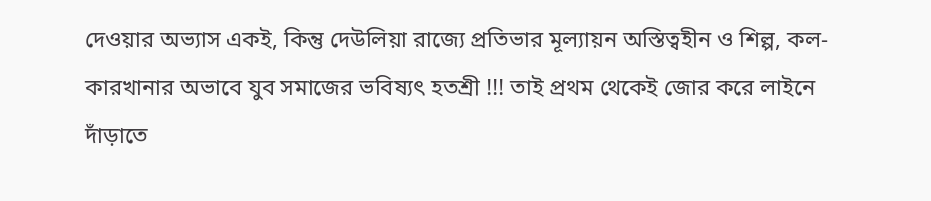দেওয়ার অভ্যাস একই, কিন্তু দেউলিয়া রাজ্যে প্রতিভার মূল্যায়ন অস্তিত্বহীন ও শিল্প, কল-কারখানার অভাবে যুব সমাজের ভবিষ্যৎ হতশ্রী !!! তাই প্রথম থেকেই জোর করে লাইনে দাঁড়াতে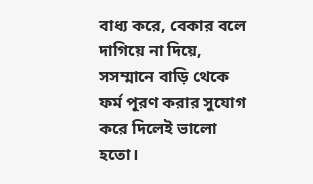বাধ্য করে, বেকার বলে দাগিয়ে না দিয়ে, সসম্মানে বাড়ি থেকে ফর্ম পূরণ করার সুযোগ করে দিলেই ভালো হতো।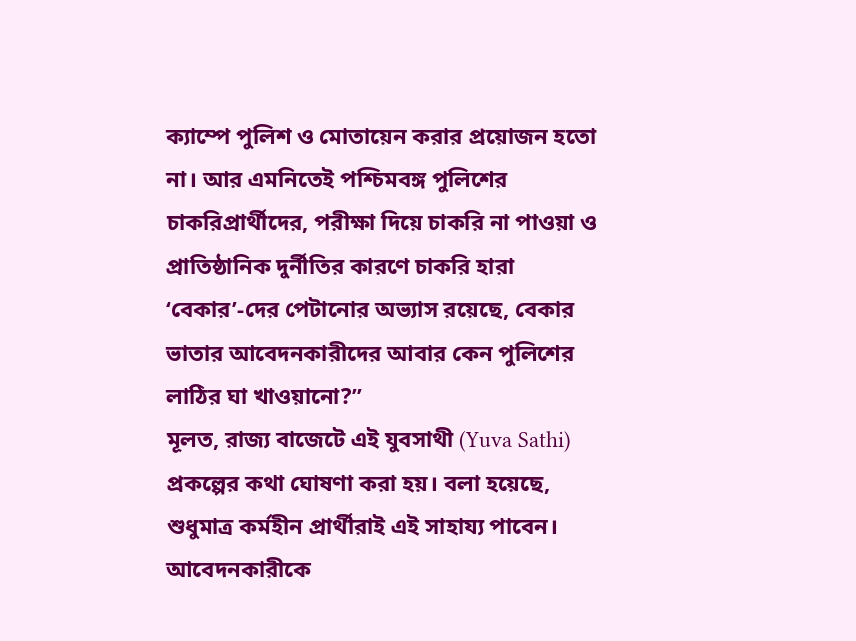ক্যাম্পে পুলিশ ও মোতায়েন করার প্রয়োজন হতো না। আর এমনিতেই পশ্চিমবঙ্গ পুলিশের চাকরিপ্রার্থীদের, পরীক্ষা দিয়ে চাকরি না পাওয়া ও প্রাতিষ্ঠানিক দুর্নীতির কারণে চাকরি হারা ‘বেকার’-দের পেটানোর অভ্যাস রয়েছে, বেকার ভাতার আবেদনকারীদের আবার কেন পুলিশের লাঠির ঘা খাওয়ানো?”
মূলত, রাজ্য বাজেটে এই যুবসাথী (Yuva Sathi) প্রকল্পের কথা ঘোষণা করা হয়। বলা হয়েছে, শুধুমাত্র কর্মহীন প্রার্থীরাই এই সাহায্য পাবেন। আবেদনকারীকে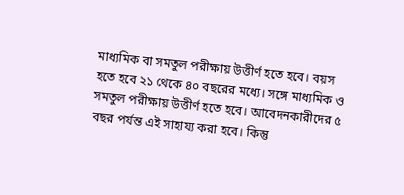মাধ্যমিক বা সমতুল পরীক্ষায় উত্তীর্ণ হতে হবে। বয়স হতে হবে ২১ থেকে ৪০ বছরের মধ্যে। সঙ্গে মাধ্যমিক ও সমতুল পরীক্ষায় উত্তীর্ণ হতে হবে। আবেদনকারীদের ৫ বছর পর্যন্ত এই সাহায্য করা হবে। কিন্তু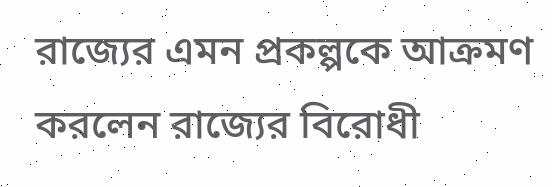রাজ্যের এমন প্রকল্পকে আক্রমণ করলেন রাজ্যের বিরোধী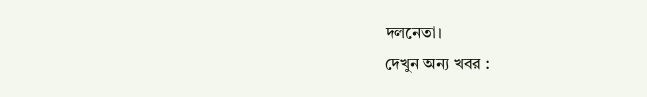দলনেতা।
দেখুন অন্য খবর :